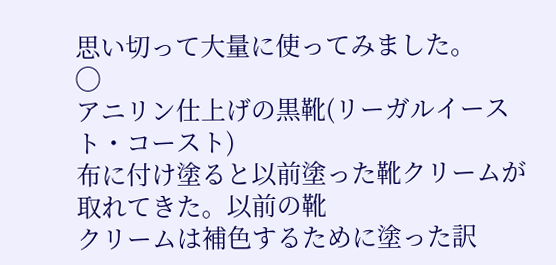思い切って大量に使ってみました。
◯
アニリン仕上げの黒靴(リーガルイースト・コースト)
布に付け塗ると以前塗った靴クリームが取れてきた。以前の靴
クリームは補色するために塗った訳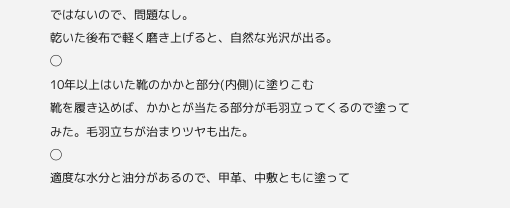ではないので、問題なし。
乾いた後布で軽く磨き上げると、自然な光沢が出る。
◯
10年以上はいた靴のかかと部分(内側)に塗りこむ
靴を履き込めば、かかとが当たる部分が毛羽立ってくるので塗って
みた。毛羽立ちが治まりツヤも出た。
◯
適度な水分と油分があるので、甲革、中敷ともに塗って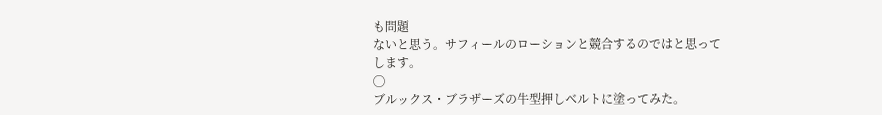も問題
ないと思う。サフィールのローションと競合するのではと思って
します。
◯
ブルックス・ブラザーズの牛型押しベルトに塗ってみた。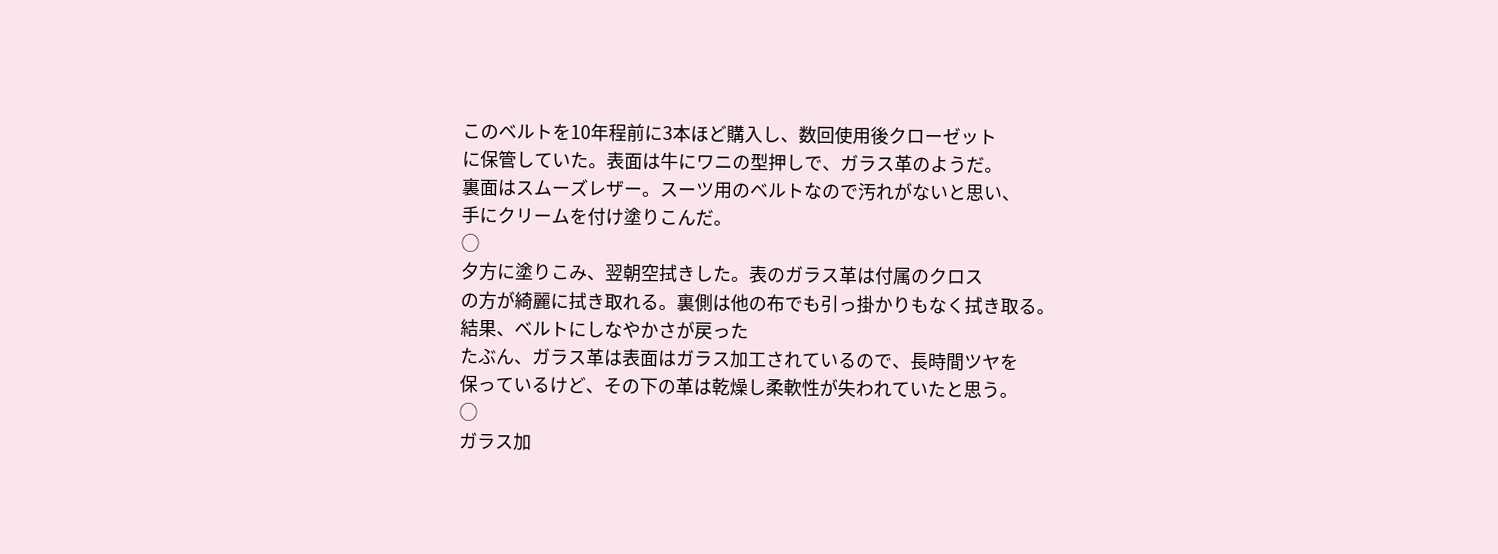このベルトを10年程前に3本ほど購入し、数回使用後クローゼット
に保管していた。表面は牛にワニの型押しで、ガラス革のようだ。
裏面はスムーズレザー。スーツ用のベルトなので汚れがないと思い、
手にクリームを付け塗りこんだ。
◯
夕方に塗りこみ、翌朝空拭きした。表のガラス革は付属のクロス
の方が綺麗に拭き取れる。裏側は他の布でも引っ掛かりもなく拭き取る。
結果、ベルトにしなやかさが戻った
たぶん、ガラス革は表面はガラス加工されているので、長時間ツヤを
保っているけど、その下の革は乾燥し柔軟性が失われていたと思う。
◯
ガラス加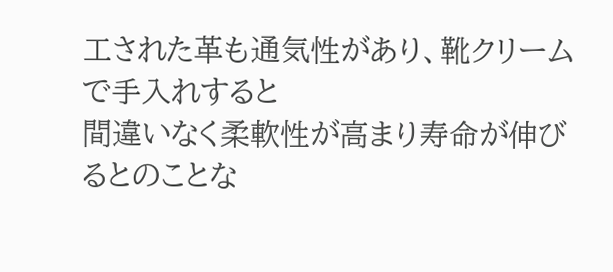工された革も通気性があり、靴クリームで手入れすると
間違いなく柔軟性が高まり寿命が伸びるとのことな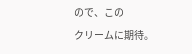ので、この
クリームに期待。